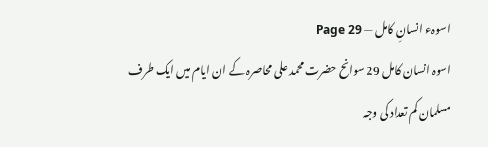اسوہء انسانِ کامل — Page 29
اسوہ انسان کامل 29 سوانح حضرت محمد علی محاصرہ کے ان ایام میں ایک طرف مسلمان کم تعداد کی وجہ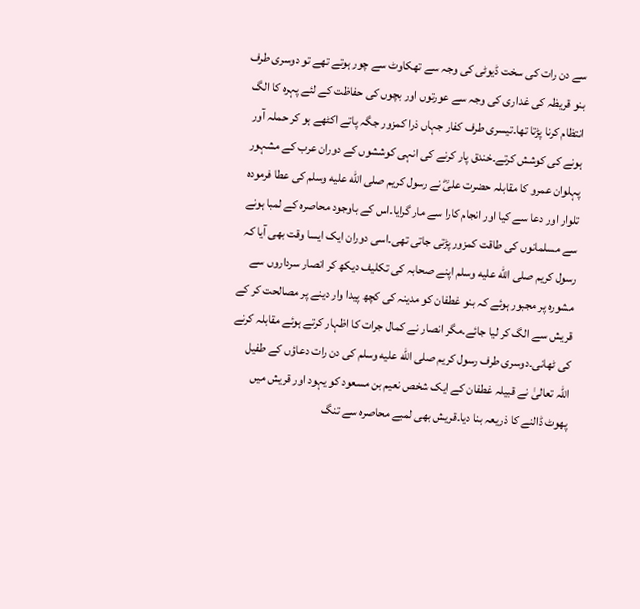سے دن رات کی سخت ڈیوٹی کی وجہ سے تھکاوٹ سے چور ہوتے تھے تو دوسری طرف بنو قریظہ کی غداری کی وجہ سے عورتوں اور بچوں کی حفاظت کے لئے پہرہ کا الگ انتظام کرنا پڑتا تھا۔تیسری طرف کفار جہاں ذرا کمزور جگہ پاتے اکٹھے ہو کر حملہ آور ہونے کی کوشش کرتے۔خندق پار کرنے کی انہی کوششوں کے دوران عرب کے مشہور پہلوان عمرو کا مقابلہ حضرت علیؓ نے رسول کریم صلى الله عليه وسلم کی عطا فرمودہ تلوار اور دعا سے کیا اور انجام کارا سے مار گرایا۔اس کے باوجود محاصرہ کے لمبا ہونے سے مسلمانوں کی طاقت کمزور پڑتی جاتی تھی۔اسی دوران ایک ایسا وقت بھی آیا کہ رسول کریم صلى الله عليه وسلم اپنے صحابہ کی تکلیف دیکھ کر انصار سرداروں سے مشورہ پر مجبور ہوئے کہ بنو غطفان کو مدینہ کی کچھ پیدا وار دینے پر مصالحت کر کے قریش سے الگ کر لیا جائے۔مگر انصار نے کمال جرات کا اظہار کرتے ہوئے مقابلہ کرنے کی ٹھانی۔دوسری طرف رسول کریم صلى الله عليه وسلم کی دن رات دعاؤں کے طفیل اللہ تعالیٰ نے قبیلہ غطفان کے ایک شخص نعیم بن مسعود کو یہود اور قریش میں پھوٹ ڈالنے کا ذریعہ بنا دیا۔قریش بھی لمبے محاصرہ سے تنگ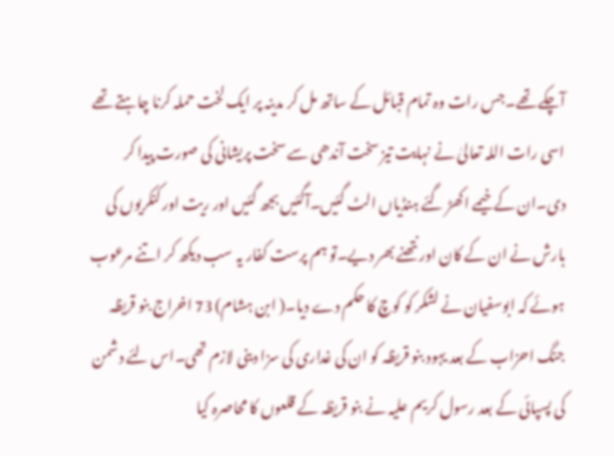آچکے تھے۔جس رات وہ تمام قبائل کے ساتھ مل کر مدینہ پر ایک لخت حملہ کرنا چاہتے تھے اسی رات اللہ تعالیٰ نے نہایت تیز سخت آندھی سے سخت پریشانی کی صورت پیدا کر دی۔ان کے خیمے اکھڑ گئے ہنڈیاں الٹ گئیں۔آگئیں بجھ گئیں اور ریت اور کنکریوں کی بارش نے ان کے کان اور نتھنے بھر دیے۔تو ہم پرست کفار یہ سب دیکھ کر اتنے مرعوب ہوئے کہ ابوسفیان نے لشکر کو کوچ کا حکم دے دیا۔( ابن ہشام) 73 اخراج بنو قریظہ جنگ احزاب کے بعد یہود بنو قریظہ کو ان کی غداری کی سزا دینی لازم تھی۔اس لئے دشمن کی پسپائی کے بعد رسول کریم علیہ نے بنو قریظہ کے قلعوں کا محاصرہ کیا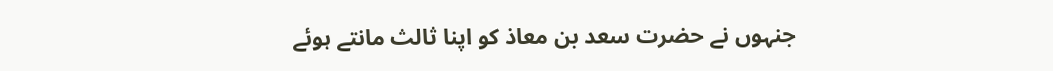جنہوں نے حضرت سعد بن معاذ کو اپنا ثالث مانتے ہوئے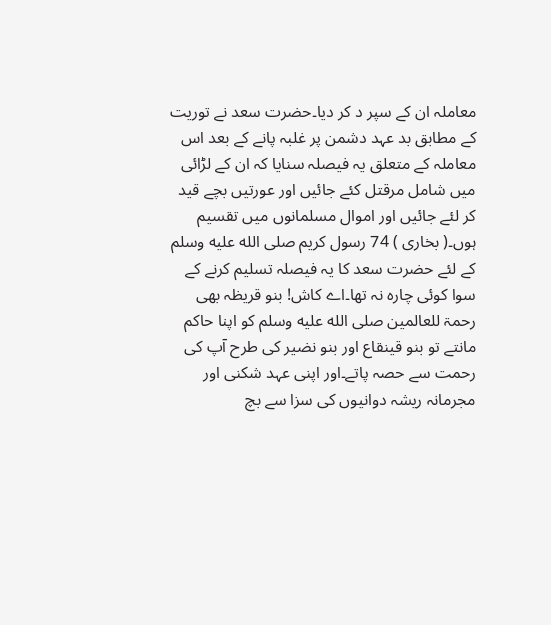معاملہ ان کے سپر د کر دیا۔حضرت سعد نے توریت کے مطابق بد عہد دشمن پر غلبہ پانے کے بعد اس معاملہ کے متعلق یہ فیصلہ سنایا کہ ان کے لڑائی میں شامل مرقتل کئے جائیں اور عورتیں بچے قید کر لئے جائیں اور اموال مسلمانوں میں تقسیم ہوں۔( بخاری ) 74 رسول کریم صلى الله عليه وسلم کے لئے حضرت سعد کا یہ فیصلہ تسلیم کرنے کے سوا کوئی چارہ نہ تھا۔اے کاش! بنو قریظہ بھی رحمۃ للعالمین صلى الله عليه وسلم کو اپنا حاکم مانتے تو بنو قینقاع اور بنو نضیر کی طرح آپ کی رحمت سے حصہ پاتے۔اور اپنی عہد شکنی اور مجرمانہ ریشہ دوانیوں کی سزا سے بچ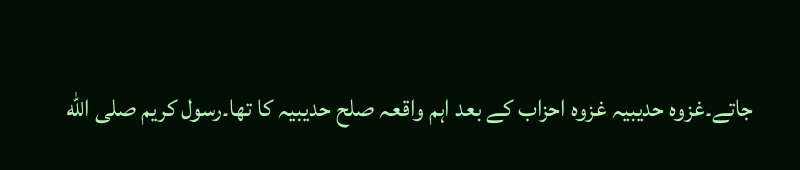جاتے۔غزوہ حدیبیہ غزوہ احزاب کے بعد اہم واقعہ صلح حدیبیہ کا تھا۔رسول کریم صلى الله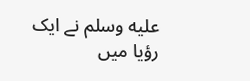عليه وسلم نے ایک رؤیا میں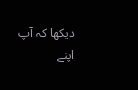دیکھا کہ آپ اپنے